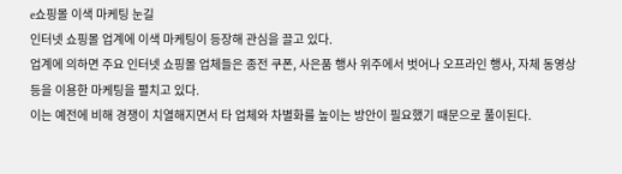e쇼핑몰 이색 마케팅 눈길
인터넷 쇼핑몰 업계에 이색 마케팅이 등장해 관심을 끌고 있다.
업계에 의하면 주요 인터넷 쇼핑몰 업체들은 종전 쿠폰, 사은품 행사 위주에서 벗어나 오프라인 행사, 자체 동영상 등을 이용한 마케팅을 펼치고 있다.
이는 예전에 비해 경쟁이 치열해지면서 타 업체와 차별화를 높이는 방안이 필요했기 때문으로 풀이된다.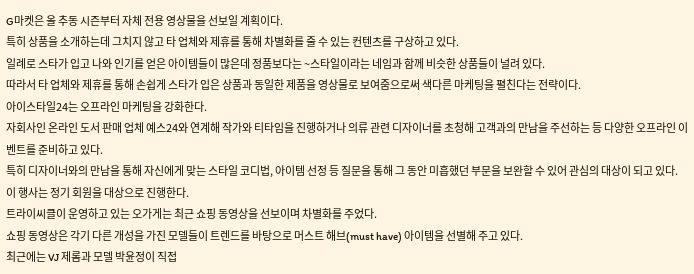G마켓은 올 추동 시즌부터 자체 전용 영상물을 선보일 계획이다.
특히 상품을 소개하는데 그치지 않고 타 업체와 제휴를 통해 차별화를 줄 수 있는 컨텐츠를 구상하고 있다.
일례로 스타가 입고 나와 인기를 얻은 아이템들이 많은데 정품보다는 ~스타일이라는 네임과 함께 비슷한 상품들이 널려 있다.
따라서 타 업체와 제휴를 통해 손쉽게 스타가 입은 상품과 동일한 제품을 영상물로 보여줌으로써 색다른 마케팅을 펼친다는 전략이다.
아이스타일24는 오프라인 마케팅을 강화한다.
자회사인 온라인 도서 판매 업체 예스24와 연계해 작가와 티타임을 진행하거나 의류 관련 디자이너를 초청해 고객과의 만남을 주선하는 등 다양한 오프라인 이벤트를 준비하고 있다.
특히 디자이너와의 만남을 통해 자신에게 맞는 스타일 코디법, 아이템 선정 등 질문을 통해 그 동안 미흡했던 부문을 보완할 수 있어 관심의 대상이 되고 있다.
이 행사는 정기 회원을 대상으로 진행한다.
트라이씨클이 운영하고 있는 오가게는 최근 쇼핑 동영상을 선보이며 차별화를 주었다.
쇼핑 동영상은 각기 다른 개성을 가진 모델들이 트렌드를 바탕으로 머스트 해브(must have) 아이템을 선별해 주고 있다.
최근에는 VJ 제롬과 모델 박윤정이 직접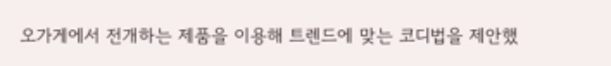오가게에서 전개하는 제품을 이용해 트렌드에 맞는 코디법을 제안했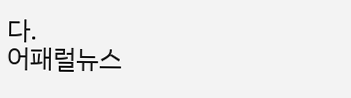다.
어패럴뉴스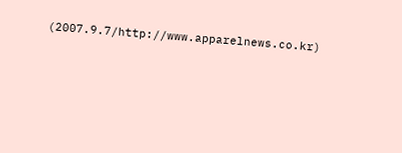(2007.9.7/http://www.apparelnews.co.kr)